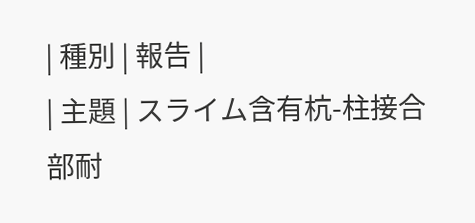| 種別 | 報告 |
| 主題 | スライム含有杭-柱接合部耐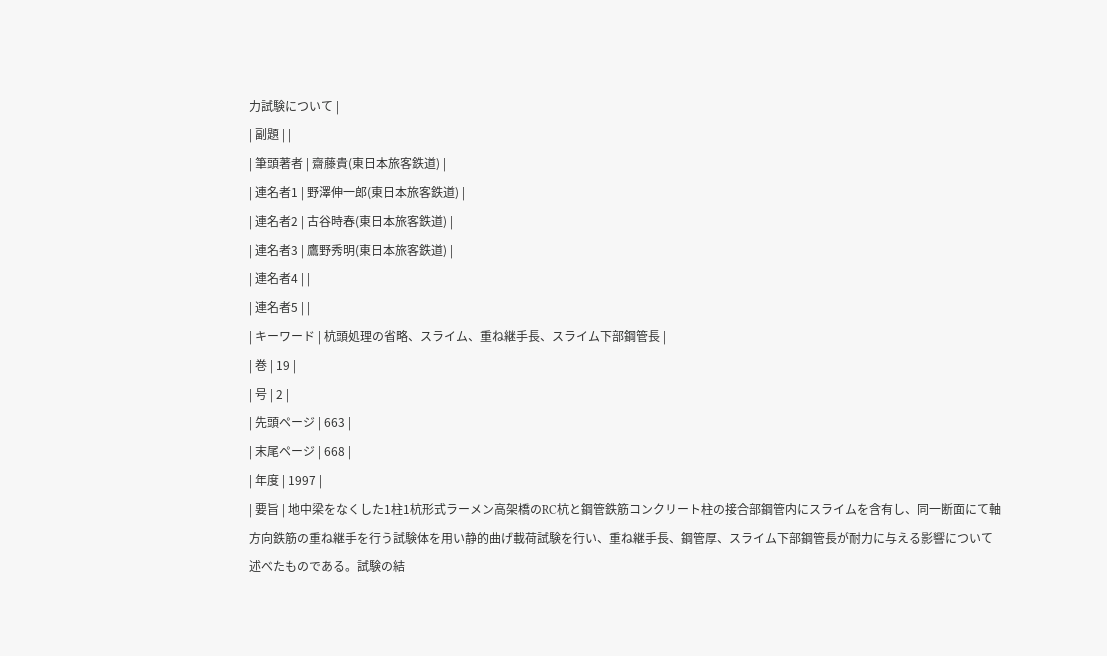力試験について |
| 副題 | |
| 筆頭著者 | 齋藤貴(東日本旅客鉄道) |
| 連名者1 | 野澤伸一郎(東日本旅客鉄道) |
| 連名者2 | 古谷時春(東日本旅客鉄道) |
| 連名者3 | 鷹野秀明(東日本旅客鉄道) |
| 連名者4 | |
| 連名者5 | |
| キーワード | 杭頭処理の省略、スライム、重ね継手長、スライム下部鋼管長 |
| 巻 | 19 |
| 号 | 2 |
| 先頭ページ | 663 |
| 末尾ページ | 668 |
| 年度 | 1997 |
| 要旨 | 地中梁をなくした1柱1杭形式ラーメン高架橋のRC杭と鋼管鉄筋コンクリート柱の接合部鋼管内にスライムを含有し、同一断面にて軸方向鉄筋の重ね継手を行う試験体を用い静的曲げ載荷試験を行い、重ね継手長、鋼管厚、スライム下部鋼管長が耐力に与える影響について述べたものである。試験の結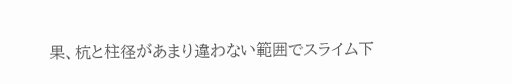果、杭と柱径があまり違わない範囲でスライム下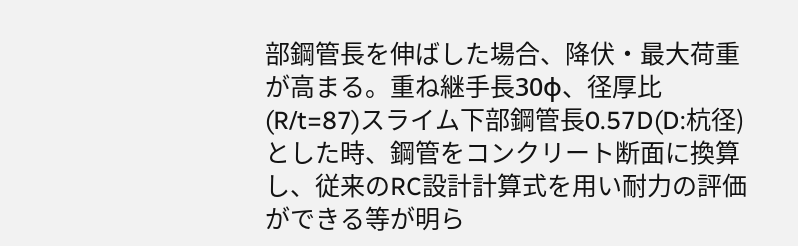部鋼管長を伸ばした場合、降伏・最大荷重が高まる。重ね継手長30φ、径厚比(R/t=87)スライム下部鋼管長0.57D(D:杭径)とした時、鋼管をコンクリート断面に換算し、従来のRC設計計算式を用い耐力の評価ができる等が明ら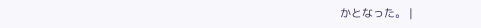かとなった。 |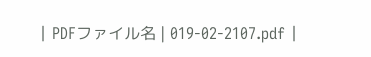| PDFファイル名 | 019-02-2107.pdf |